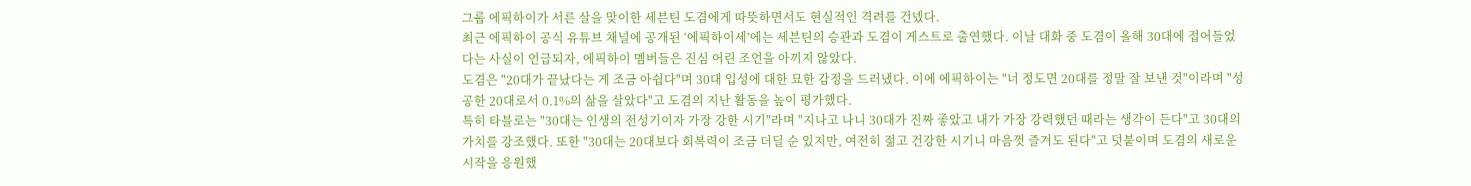그룹 에픽하이가 서른 살을 맞이한 세븐틴 도겸에게 따뜻하면서도 현실적인 격려를 건넸다.
최근 에픽하이 공식 유튜브 채널에 공개된 ‘에픽하이세’에는 세븐틴의 승관과 도겸이 게스트로 출연했다. 이날 대화 중 도겸이 올해 30대에 접어들었다는 사실이 언급되자, 에픽하이 멤버들은 진심 어린 조언을 아끼지 않았다.
도겸은 "20대가 끝났다는 게 조금 아쉽다"며 30대 입성에 대한 묘한 감정을 드러냈다. 이에 에픽하이는 "너 정도면 20대를 정말 잘 보낸 것"이라며 "성공한 20대로서 0.1%의 삶을 살았다"고 도겸의 지난 활동을 높이 평가했다.
특히 타블로는 "30대는 인생의 전성기이자 가장 강한 시기"라며 "지나고 나니 30대가 진짜 좋았고 내가 가장 강력했던 때라는 생각이 든다"고 30대의 가치를 강조했다. 또한 "30대는 20대보다 회복력이 조금 더딜 순 있지만, 여전히 젊고 건강한 시기니 마음껏 즐겨도 된다"고 덧붙이며 도겸의 새로운 시작을 응원했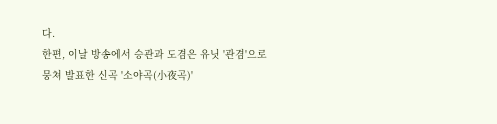다.
한편, 이날 방송에서 승관과 도겸은 유닛 '관겸'으로 뭉쳐 발표한 신곡 '소야곡(小夜곡)'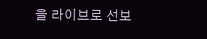을 라이브로 선보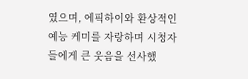였으며, 에픽하이와 환상적인 예능 케미를 자랑하며 시청자들에게 큰 웃음을 선사했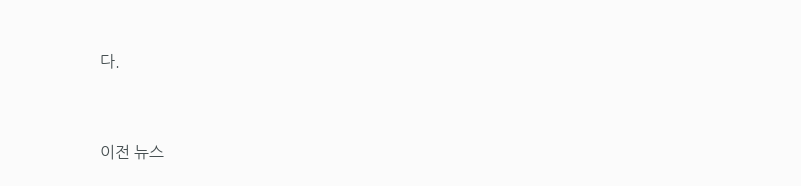다.



이전 뉴스